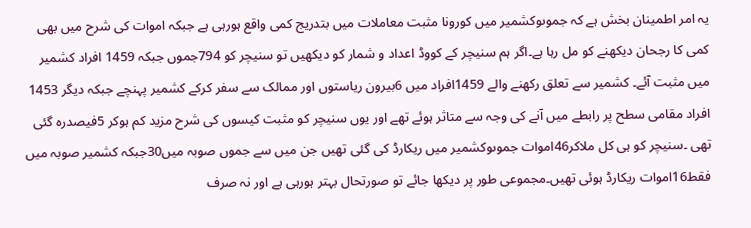یہ امر اطمینان بخش ہے کہ جموںوکشمیر میں کورونا مثبت معاملات میں بتدریج کمی واقع ہورہی ہے جبکہ اموات کی شرح میں بھی کمی کا رجحان دیکھنے کو مل رہا ہے۔اگر ہم سنیچر کے کووڈ اعداد و شمار کو دیکھیں تو سنیچر کو 794جموں جبکہ 1459 افراد کشمیر میں مثبت آئے۔ کشمیر سے تعلق رکھنے والے 1459افراد میں 6بیرون ریاستوں اور ممالک سے سفر کرکے کشمیر پہنچے جبکہ دیگر 1453 افراد مقامی سطح پر رابطے میں آنے کی وجہ سے متاثر ہوئے تھے اور یوں سنیچر کو مثبت کیسوں کی شرح مزید کم ہوکر 5فیصدرہ گئی تھی ۔سنیچر کو ہی کل ملاکر46اموات جموںوکشمیر میں ریکارڈ کی گئی تھیں جن میں سے جموں صوبہ میں30جبکہ کشمیر صوبہ میں فقط16اموات ریکارڈ ہوئی تھیں۔مجموعی طور پر دیکھا جائے تو صورتحال بہتر ہورہی ہے اور نہ صرف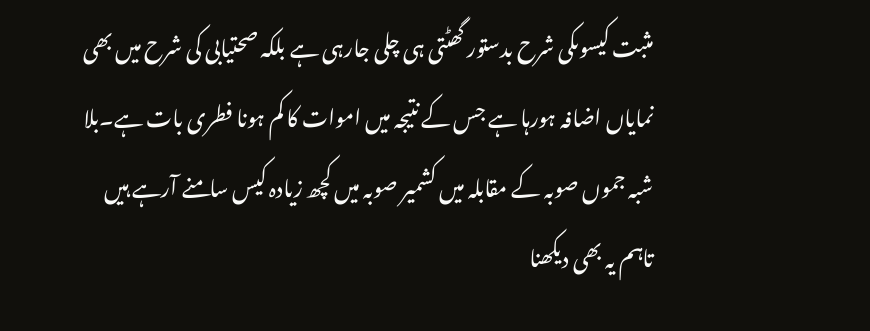مثبت کیسوںکی شرح بدستور گھٹتی ہی چلی جارہی ہے بلکہ صحتیابی کی شرح میں بھی نمایاں اضافہ ہورہا ہے جس کے نتیجہ میں اموات کا کم ہونا فطری بات ہے۔بلا شبہ جموں صوبہ کے مقابلہ میں کشمیر صوبہ میں کچھ زیادہ کیس سامنے آرہے ہیں تاہم یہ بھی دیکھنا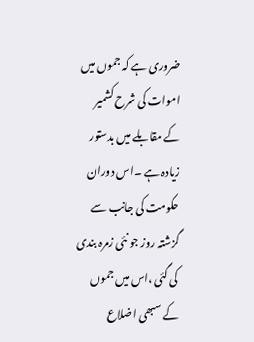ضروری ہے کہ جموں میں اموات کی شرح کشمیر کے مقابلے میں بدستور زیادہ ہے ۔اس دوران حکومت کی جانب سے گزشتہ روز جو نئی زمرہ بندی کی گئی ،اس میں جموں کے سبھی اضلاع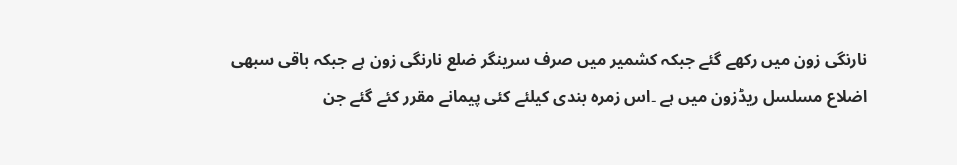نارنگی زون میں رکھے گئے جبکہ کشمیر میں صرف سرینگر ضلع نارنگی زون ہے جبکہ باقی سبھی اضلاع مسلسل ریڈزون میں ہے ۔اس زمرہ بندی کیلئے کئی پیمانے مقرر کئے گئے جن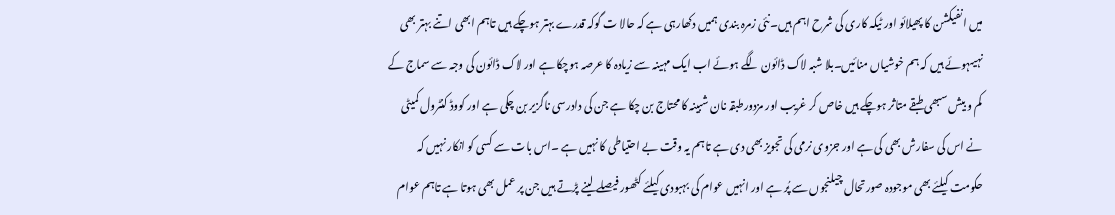میں انفیکشن کا پھیلائو اور ٹیکہ کاری کی شرح اہم ہیں۔نئی زمرہ بندی ہمیں دکھارہی ہے کہ حالا ت گوکہ قدرے بہتر ہوچکے ہیں تاہم ابھی اتنے بہتر بھی نہیںہوئے ہیں کہ ہم خوشیاں منائیں۔بلا شبہ لاک ڈائون لگے ہوئے اب ایک مہینہ سے زیادہ کا عرصہ ہوچکا ہے اور لاک ڈائون کی وجہ سے سماج کے کم و بیش سبھی طبقے متاثر ہوچکے ہیں خاص کر غریب اور مزدورطبقہ نان شبینہ کا محتاج بن چکا ہے جن کی دادرسی ناگزیر بن چکی ہے اور کووڈ کنٹرول کمیٹی نے اس کی سفارش بھی کی ہے اور جزوی نرمی کی تجویز بھی دی ہے تاہم یہ وقت بے احتیاطی کا نہیں ہے ۔اس بات سے کسی کو انکار نہیں کہ حکومت کیلئے بھی موجودہ صورتحال چیلنجوں سے پُر ہے اور انہیں عوام کی بہبودی کیلئے کٹھور فیصلے لینے پڑتے ہیں جن پر عمل بھی ہوتا ہے تاہم عوام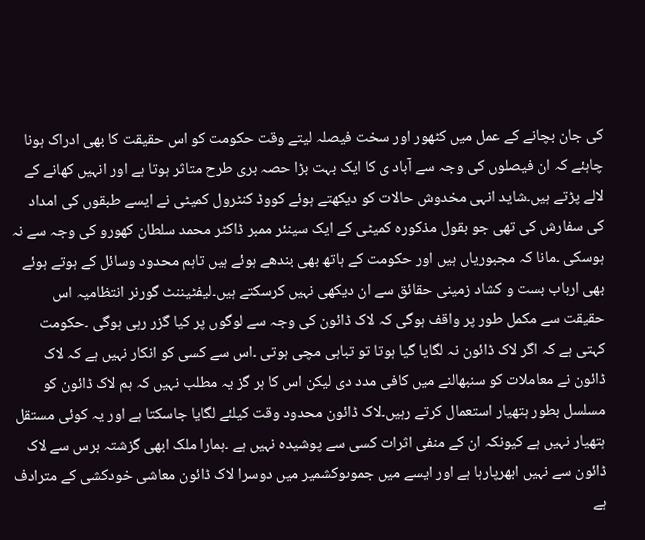کی جان بچانے کے عمل میں کٹھور اور سخت فیصلہ لیتے وقت حکومت کو اس حقیقت کا بھی ادراک ہونا چاہئے کہ ان فیصلوں کی وجہ سے آباد ی کا ایک بہت بڑا حصہ بری طرح متاثر ہوتا ہے اور انہیں کھانے کے لالے پڑتے ہیں۔شاید انہی مخدوش حالات کو دیکھتے ہوئے کووڈ کنٹرول کمیٹی نے ایسے طبقوں کی امداد کی سفارش کی تھی جو بقول مذکورہ کمیٹی کے ایک سینئر ممبر ڈاکٹر محمد سلطان کھورو کی وجہ سے نہ ہوسکی ۔مانا کہ مجبوریاں ہیں اور حکومت کے ہاتھ بھی بندھے ہوئے ہیں تاہم محدود وسائل کے ہوتے ہوئے بھی ارباب بست و کشاد زمینی حقائق سے ان دیکھی نہیں کرسکتے ہیں۔لیفٹیننٹ گورنر انتظامیہ اس حقیقت سے مکمل طور پر واقف ہوگی کہ لاک ڈائون کی وجہ سے لوگوں پر کیا گزر رہی ہوگی ۔حکومت کہتی ہے کہ اگر لاک ڈائون نہ لگایا گیا ہوتا تو تباہی مچی ہوتی ۔اس سے کسی کو انکار نہیں ہے کہ لاک ڈائون نے معاملات کو سنبھالنے میں کافی مدد دی لیکن اس کا ہر گز یہ مطلب نہیں کہ ہم لاک ڈائون کو مسلسل بطور ہتھیار استعمال کرتے رہیں۔لاک ڈائون محدود وقت کیلئے لگایا جاسکتا ہے اور یہ کوئی مستقل ہتھیار نہیں ہے کیونکہ ان کے منفی اثرات کسی سے پوشیدہ نہیں ہے ۔ہمارا ملک ابھی گزشتہ برس سے لاک ڈائون سے نہیں ابھرپارہا ہے اور ایسے میں جموںوکشمیر میں دوسرا لاک ڈائون معاشی خودکشی کے مترادف ہے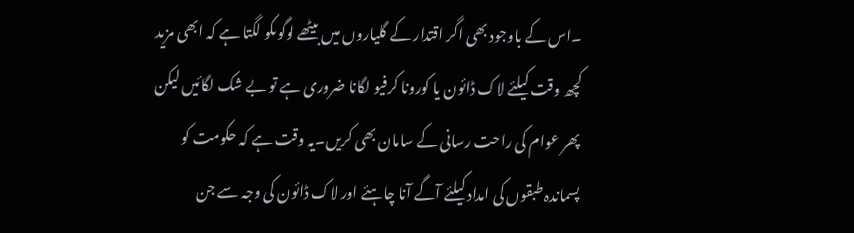۔اس کے باوجود بھی اگر اقتدار کے گلیاروں میں بیٹھے لوگوںکو لگتا ہے کہ ابھی مزید کچھ وقت کیلئے لاک ڈائون یا کورونا کرفیو لگانا ضروری ہے تو بے شک لگائیں لیکن پھر عوام کی راحت رسانی کے سامان بھی کریں۔یہ وقت ہے کہ حکومت کو پسماندہ طبقوں کی امداد کیلئے آگے آنا چاہئے اور لاک ڈائون کی وجہ سے جن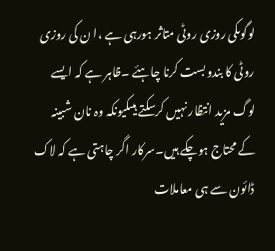لوگوںکی روزی روٹی متاثر ہورہی ہے ،ا ن کی روزی روٹی کا بندو بست کرنا چاہئے ۔ظاہر ہے کہ ایسے لوگ مزید انتظار نہیں کرسکتے ہیںکیونکہ وہ نان شبینہ کے محتاج ہوچکے ہیں۔سرکار اگر چاہتی ہے کہ لاک ڈائون سے ہی معاملات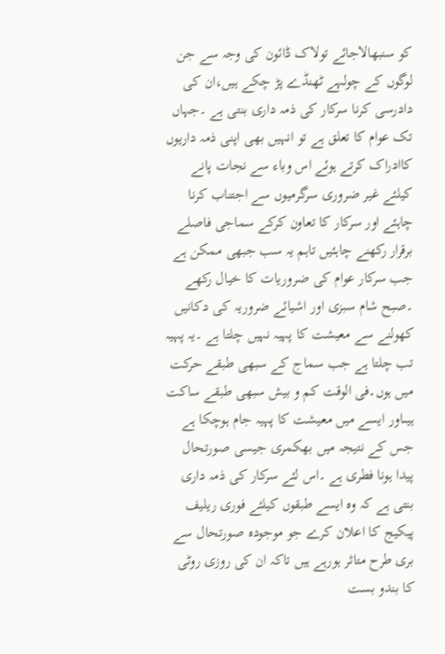کو سنبھالاجائے تولاک ڈائون کی وجہ سے جن لوگوں کے چولہے ٹھنڈے پڑ چکے ہیں،ان کی دادرسی کرنا سرکار کی ذمہ داری بنتی ہے ۔جہاں تک عوام کا تعلق ہے تو انہیں بھی اپنی ذمہ داریوں کاادراک کرتے ہوئے اس وباء سے نجات پانے کیلئے غیر ضروری سرگرمیوں سے اجتناب کرنا چاہئے اور سرکار کا تعاون کرکے سماجی فاصلے برقرار رکھنے چاہئیں تاہم یہ سب جبھی ممکن ہے جب سرکار عوام کی ضروریات کا خیال رکھے ۔صبح شام سبزی اور اشیائے ضروریہ کی دکانیں کھولنے سے معیشت کا پہیہ نہیں چلتا ہے ۔یہ پہیہ تب چلتا ہے جب سماج کے سبھی طبقے حرکت میں ہوں۔فی الوقت کم و بیش سبھی طبقے ساکت ہیںاور ایسے میں معیشت کا پہیہ جام ہوچکا ہے جس کے نتیجہ میں بھکمری جیسی صورتحال پیدا ہونا فطری ہے ۔اس لئے سرکار کی ذمہ داری بنتی ہے کہ وہ ایسے طبقوں کیلئے فوری ریلیف پیکیج کا اعلان کرے جو موجودہ صورتحال سے بری طرح متاثر ہورہے ہیں تاکہ ان کی روزی روٹی کا بندو بست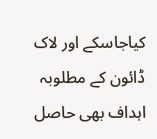کیاجاسکے اور لاک ڈائون کے مطلوبہ اہداف بھی حاصل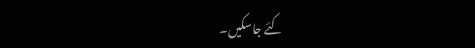کئے جاسکیں۔